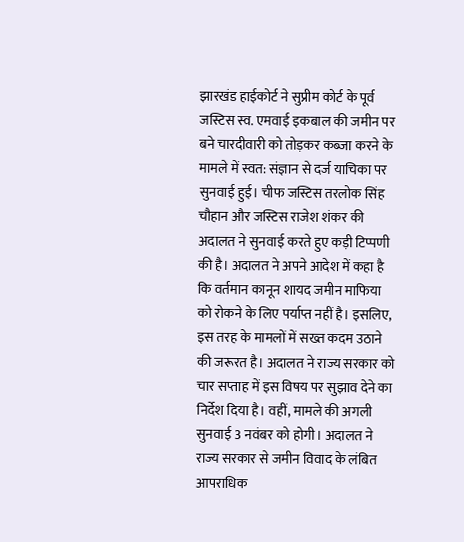झारखंड हाईकोर्ट ने सुप्रीम कोर्ट के पूर्व जस्टिस स्व. एमवाई इकबाल की जमीन पर बने चारदीवारी को तोड़कर कब्जा करने के मामले में स्वत: संज्ञान से दर्ज याचिका पर सुनवाई हुई। चीफ जस्टिस तरलोक सिंह चौहान और जस्टिस राजेश शंकर की अदालत ने सुनवाई करते हुए कड़ी टिप्पणी की है। अदालत ने अपने आदेश में कहा है कि वर्तमान कानून शायद जमीन माफिया को रोकने के लिए पर्याप्त नहीं है। इसलिए, इस तरह के मामलों में सख्त कदम उठाने की जरूरत है। अदालत ने राज्य सरकार को चार सप्ताह में इस विषय पर सुझाव देने का निर्देश दिया है। वहीं, मामले की अगली सुनवाई 3 नवंबर को होगी। अदालत ने राज्य सरकार से जमीन विवाद के लंबित आपराधिक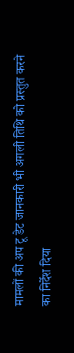मामलों की अप टू डेट जानकारी भी अगली तिथि को प्रस्तुत करने का निर्देश दिया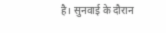है। सुनवाई के दौरान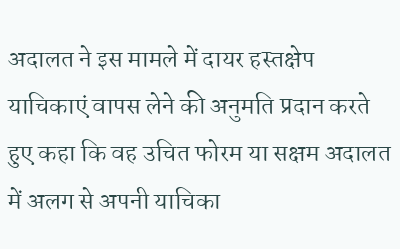अदालत ने इस मामले में दायर हस्तक्षेप याचिकाएं वापस लेने की अनुमति प्रदान करते हुए कहा कि वह उचित फोरम या सक्षम अदालत में अलग से अपनी याचिका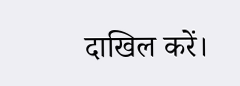दाखिल करें।